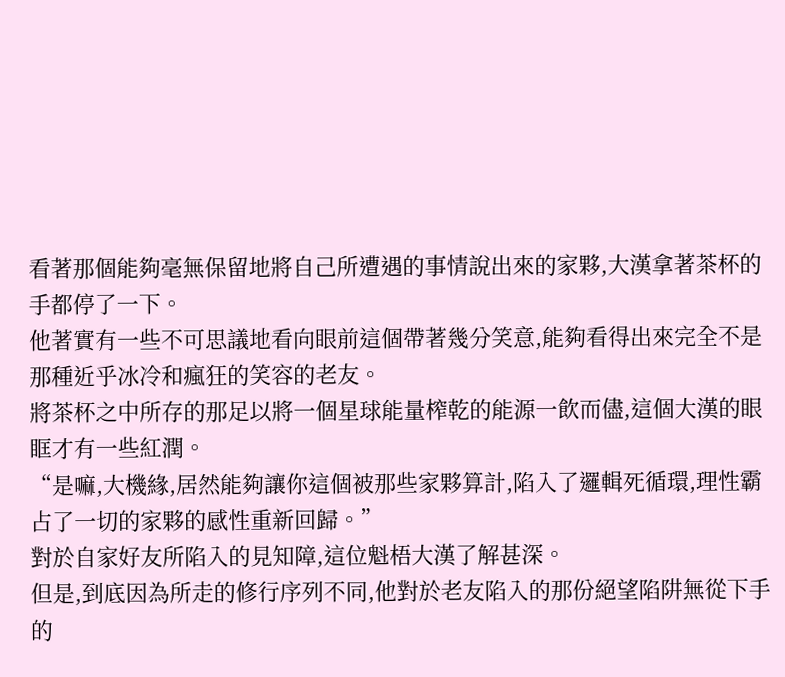看著那個能夠毫無保留地將自己所遭遇的事情說出來的家夥,大漢拿著茶杯的手都停了一下。
他著實有一些不可思議地看向眼前這個帶著幾分笑意,能夠看得出來完全不是那種近乎冰冷和瘋狂的笑容的老友。
將茶杯之中所存的那足以將一個星球能量榨乾的能源一飲而儘,這個大漢的眼眶才有一些紅潤。
“是嘛,大機緣,居然能夠讓你這個被那些家夥算計,陷入了邏輯死循環,理性霸占了一切的家夥的感性重新回歸。”
對於自家好友所陷入的見知障,這位魁梧大漢了解甚深。
但是,到底因為所走的修行序列不同,他對於老友陷入的那份絕望陷阱無從下手的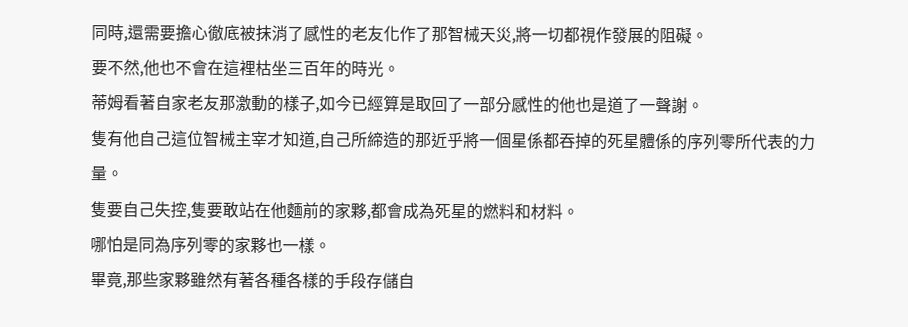同時,還需要擔心徹底被抹消了感性的老友化作了那智械天災,將一切都視作發展的阻礙。
要不然,他也不會在這裡枯坐三百年的時光。
蒂姆看著自家老友那激動的樣子,如今已經算是取回了一部分感性的他也是道了一聲謝。
隻有他自己這位智械主宰才知道,自己所締造的那近乎將一個星係都吞掉的死星體係的序列零所代表的力量。
隻要自己失控,隻要敢站在他麵前的家夥,都會成為死星的燃料和材料。
哪怕是同為序列零的家夥也一樣。
畢竟,那些家夥雖然有著各種各樣的手段存儲自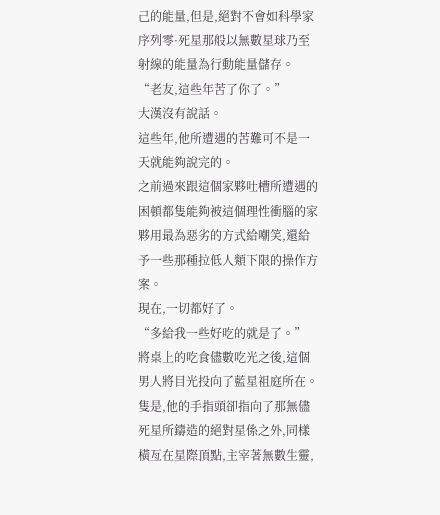己的能量,但是,絕對不會如科學家序列零·死星那般以無數星球乃至射線的能量為行動能量儲存。
“老友,這些年苦了你了。”
大漢沒有說話。
這些年,他所遭遇的苦難可不是一天就能夠說完的。
之前過來跟這個家夥吐槽所遭遇的困頓都隻能夠被這個理性衝腦的家夥用最為惡劣的方式給嘲笑,還給予一些那種拉低人類下限的操作方案。
現在,一切都好了。
“多給我一些好吃的就是了。”
將桌上的吃食儘數吃光之後,這個男人將目光投向了藍星祖庭所在。
隻是,他的手指頭卻指向了那無儘死星所鑄造的絕對星係之外,同樣橫亙在星際頂點,主宰著無數生靈,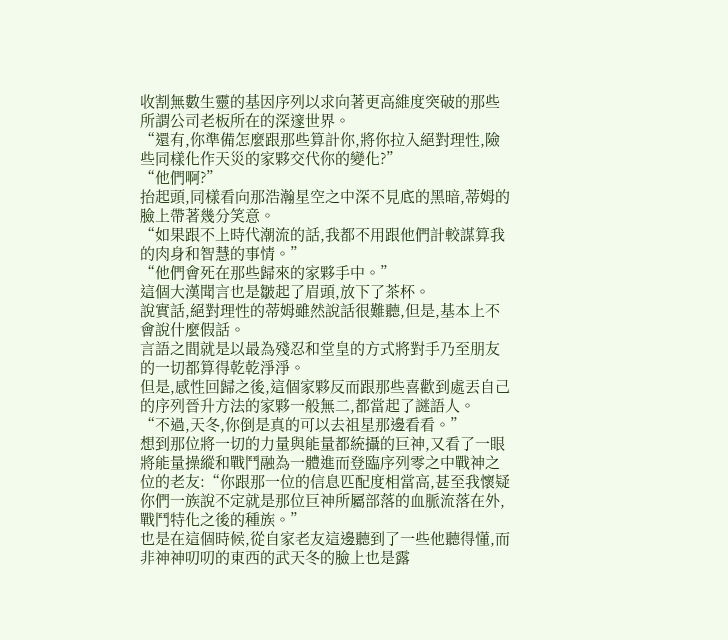收割無數生靈的基因序列以求向著更高維度突破的那些所謂公司老板所在的深邃世界。
“還有,你準備怎麼跟那些算計你,將你拉入絕對理性,險些同樣化作天災的家夥交代你的變化?”
“他們啊?”
抬起頭,同樣看向那浩瀚星空之中深不見底的黑暗,蒂姆的臉上帶著幾分笑意。
“如果跟不上時代潮流的話,我都不用跟他們計較謀算我的肉身和智慧的事情。”
“他們會死在那些歸來的家夥手中。”
這個大漢聞言也是皺起了眉頭,放下了茶杯。
說實話,絕對理性的蒂姆雖然說話很難聽,但是,基本上不會說什麼假話。
言語之間就是以最為殘忍和堂皇的方式將對手乃至朋友的一切都算得乾乾淨淨。
但是,感性回歸之後,這個家夥反而跟那些喜歡到處丟自己的序列晉升方法的家夥一般無二,都當起了謎語人。
“不過,天冬,你倒是真的可以去祖星那邊看看。”
想到那位將一切的力量與能量都統攝的巨神,又看了一眼將能量操縱和戰鬥融為一體進而登臨序列零之中戰神之位的老友:“你跟那一位的信息匹配度相當高,甚至我懷疑你們一族說不定就是那位巨神所屬部落的血脈流落在外,戰鬥特化之後的種族。”
也是在這個時候,從自家老友這邊聽到了一些他聽得懂,而非神神叨叨的東西的武天冬的臉上也是露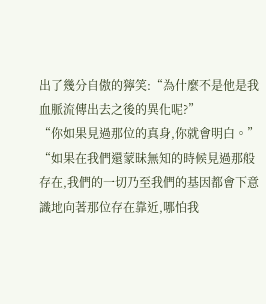出了幾分自傲的獰笑:“為什麼不是他是我血脈流傳出去之後的異化呢?”
“你如果見過那位的真身,你就會明白。”
“如果在我們還蒙昧無知的時候見過那般存在,我們的一切乃至我們的基因都會下意識地向著那位存在靠近,哪怕我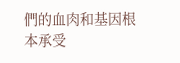們的血肉和基因根本承受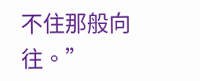不住那般向往。”